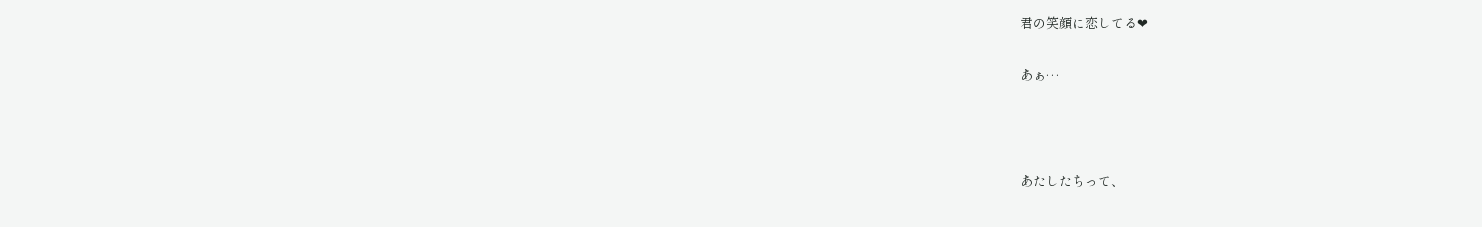君の笑顔に恋してる❤

あぁ…



あたしたちって、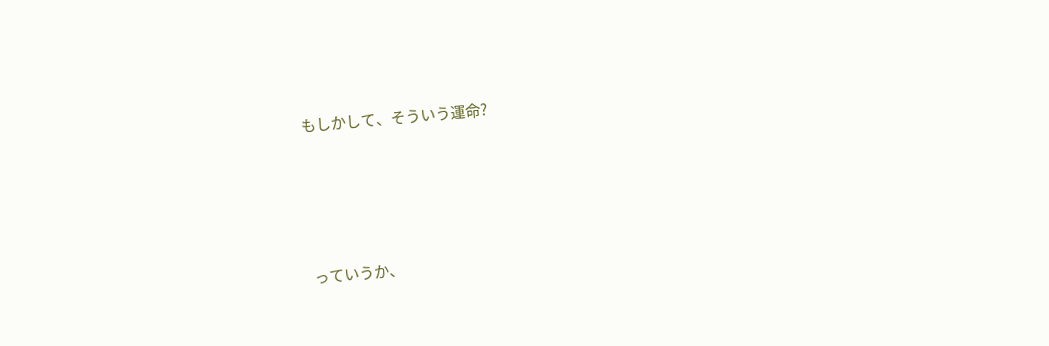もしかして、そういう運命?




っていうか、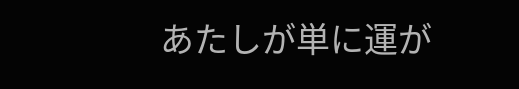あたしが単に運が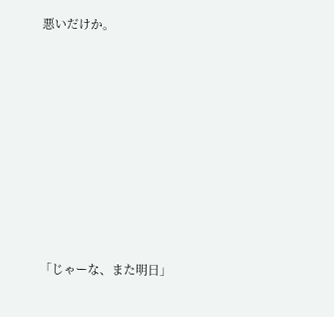悪いだけか。









「じゃーな、また明日」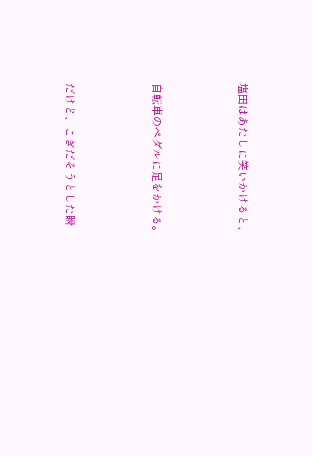塩田はあたしに笑いかけると、



自転車のペダルに足をかける。



だけど、こぎだそうとした瞬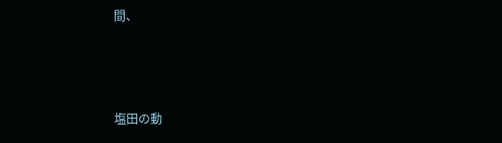間、



塩田の動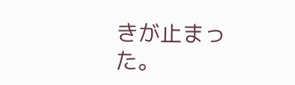きが止まった。